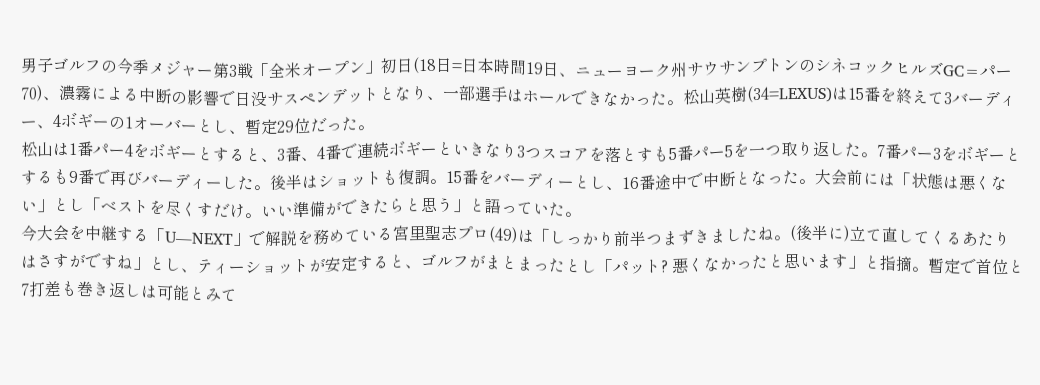男子ゴルフの今季メジャー第3戦「全米オープン」初日(18日=日本時間19日、ニューヨーク州サウサンプトンのシネコックヒルズGC=パー70)、濃霧による中断の影響で日没サスペンデットとなり、一部選手はホールできなかった。松山英樹(34=LEXUS)は15番を終えて3バーディー、4ボギーの1オーバーとし、暫定29位だった。
松山は1番パー4をボギーとすると、3番、4番で連続ボギーといきなり3つスコアを落とすも5番パー5を一つ取り返した。7番パー3をボギーとするも9番で再びバーディーした。後半はショットも復調。15番をバーディーとし、16番途中で中断となった。大会前には「状態は悪くない」とし「ベストを尽くすだけ。いい準備ができたらと思う」と語っていた。
今大会を中継する「U―NEXT」で解説を務めている宮里聖志プロ(49)は「しっかり前半つまずきましたね。(後半に)立て直してくるあたりはさすがですね」とし、ティーショットが安定すると、ゴルフがまとまったとし「パット? 悪くなかったと思います」と指摘。暫定で首位と7打差も巻き返しは可能とみて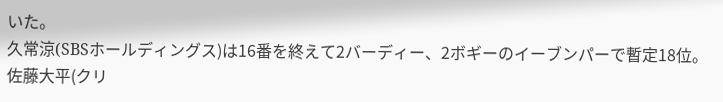いた。
久常涼(SBSホールディングス)は16番を終えて2バーディー、2ボギーのイーブンパーで暫定18位。佐藤大平(クリ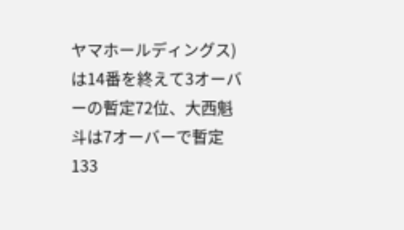ヤマホールディングス)は14番を終えて3オーバーの暫定72位、大西魁斗は7オーバーで暫定133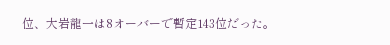位、大岩龍一は8オーバーで暫定143位だった。